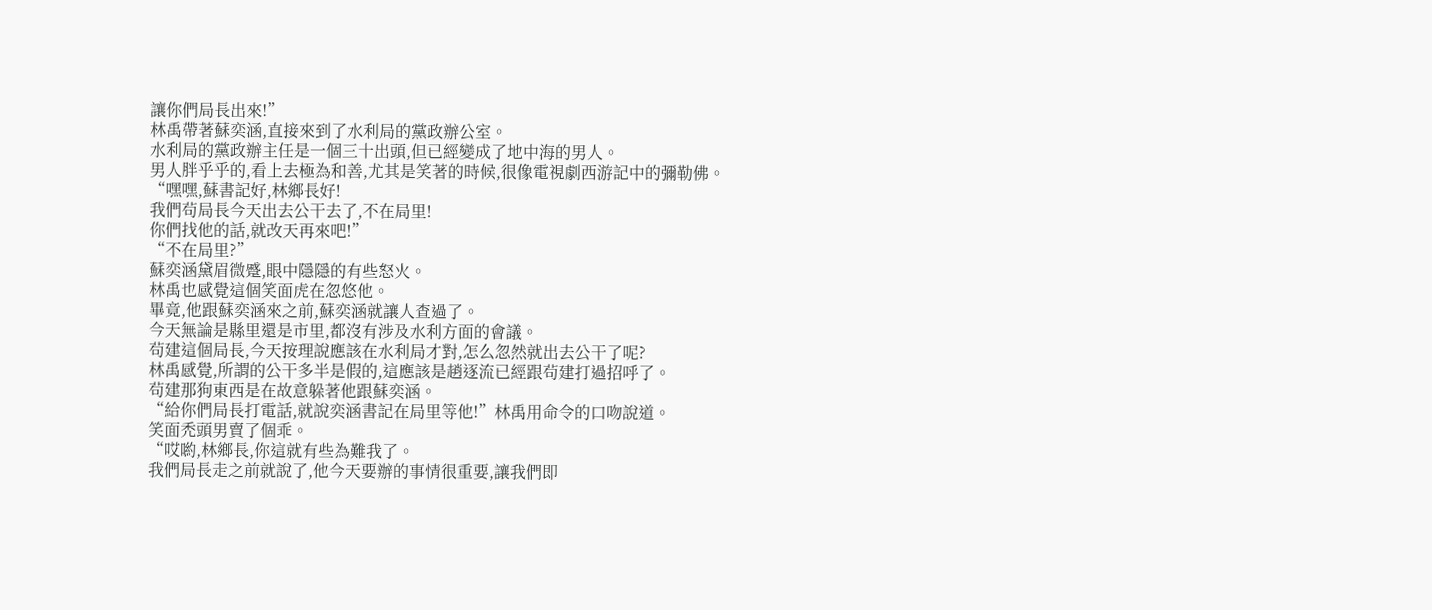讓你們局長出來!”
林禹帶著蘇奕涵,直接來到了水利局的黨政辦公室。
水利局的黨政辦主任是一個三十出頭,但已經變成了地中海的男人。
男人胖乎乎的,看上去極為和善,尤其是笑著的時候,很像電視劇西游記中的彌勒佛。
“嘿嘿,蘇書記好,林鄉長好!
我們茍局長今天出去公干去了,不在局里!
你們找他的話,就改天再來吧!”
“不在局里?”
蘇奕涵黛眉微蹙,眼中隱隱的有些怒火。
林禹也感覺這個笑面虎在忽悠他。
畢竟,他跟蘇奕涵來之前,蘇奕涵就讓人查過了。
今天無論是縣里還是市里,都沒有涉及水利方面的會議。
茍建這個局長,今天按理說應該在水利局才對,怎么忽然就出去公干了呢?
林禹感覺,所謂的公干多半是假的,這應該是趙逐流已經跟茍建打過招呼了。
茍建那狗東西是在故意躲著他跟蘇奕涵。
“給你們局長打電話,就說奕涵書記在局里等他!”林禹用命令的口吻說道。
笑面禿頭男賣了個乖。
“哎喲,林鄉長,你這就有些為難我了。
我們局長走之前就說了,他今天要辦的事情很重要,讓我們即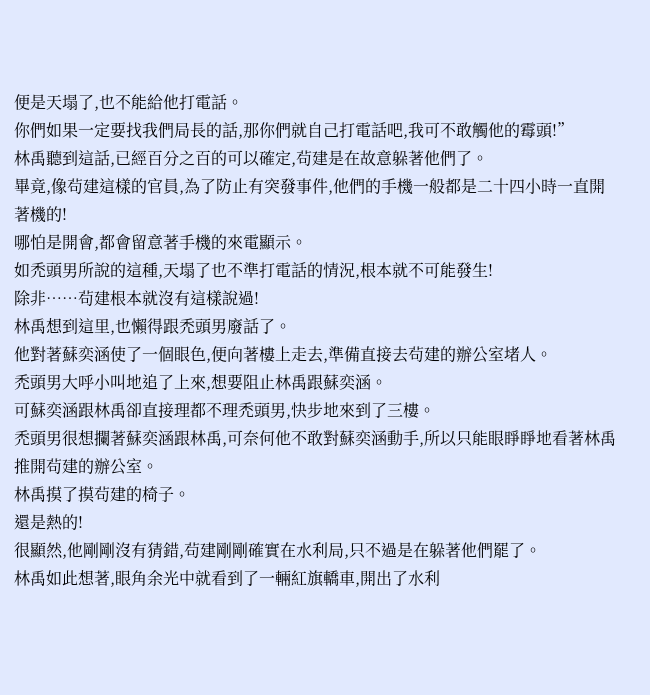便是天塌了,也不能給他打電話。
你們如果一定要找我們局長的話,那你們就自己打電話吧,我可不敢觸他的霉頭!”
林禹聽到這話,已經百分之百的可以確定,茍建是在故意躲著他們了。
畢竟,像茍建這樣的官員,為了防止有突發事件,他們的手機一般都是二十四小時一直開著機的!
哪怕是開會,都會留意著手機的來電顯示。
如禿頭男所說的這種,天塌了也不準打電話的情況,根本就不可能發生!
除非……茍建根本就沒有這樣說過!
林禹想到這里,也懶得跟禿頭男廢話了。
他對著蘇奕涵使了一個眼色,便向著樓上走去,準備直接去茍建的辦公室堵人。
禿頭男大呼小叫地追了上來,想要阻止林禹跟蘇奕涵。
可蘇奕涵跟林禹卻直接理都不理禿頭男,快步地來到了三樓。
禿頭男很想攔著蘇奕涵跟林禹,可奈何他不敢對蘇奕涵動手,所以只能眼睜睜地看著林禹推開茍建的辦公室。
林禹摸了摸茍建的椅子。
還是熱的!
很顯然,他剛剛沒有猜錯,茍建剛剛確實在水利局,只不過是在躲著他們罷了。
林禹如此想著,眼角余光中就看到了一輛紅旗轎車,開出了水利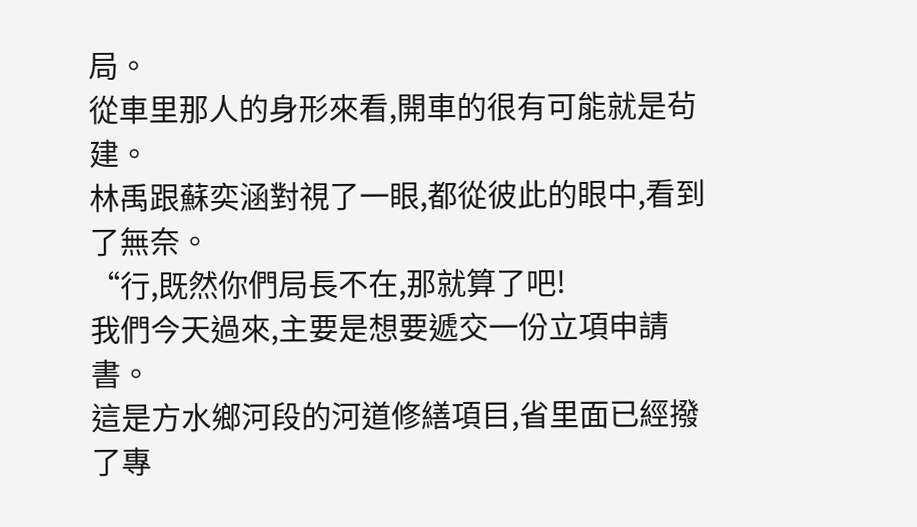局。
從車里那人的身形來看,開車的很有可能就是茍建。
林禹跟蘇奕涵對視了一眼,都從彼此的眼中,看到了無奈。
“行,既然你們局長不在,那就算了吧!
我們今天過來,主要是想要遞交一份立項申請書。
這是方水鄉河段的河道修繕項目,省里面已經撥了專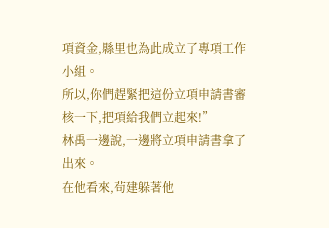項資金,縣里也為此成立了專項工作小組。
所以,你們趕緊把這份立項申請書審核一下,把項給我們立起來!”
林禹一邊說,一邊將立項申請書拿了出來。
在他看來,茍建躲著他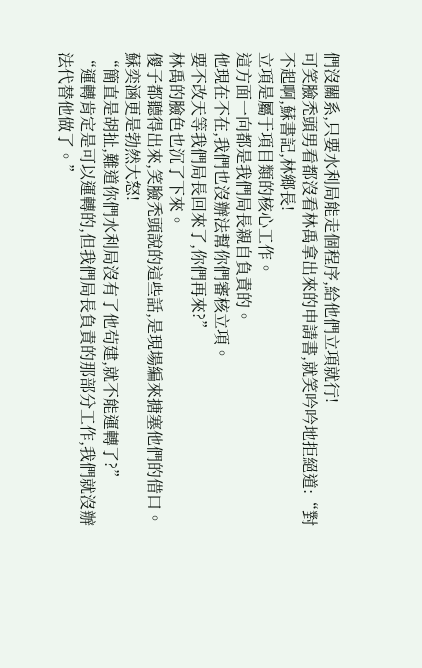們沒關系,只要水利局能走個程序,給他們立項就行!
可笑臉禿頭男看都沒看林禹拿出來的申請書,就笑吟吟地拒絕道:“對不起啊,蘇書記,林鄉長!
立項是屬于項目類的核心工作。
這方面一向都是我們局長親自負責的。
他現在不在,我們也沒辦法幫你們審核立項。
要不改天等我們局長回來了,你們再來?”
林禹的臉色也沉了下來。
傻子都聽得出來,笑臉禿頭說的這些話,是現場編來搪塞他們的借口。
蘇奕涵更是勃然大怒!
“簡直是胡扯,難道你們水利局沒有了他茍建,就不能運轉了?”
“運轉肯定是可以運轉的,但我們局長負責的那部分工作,我們就沒辦法代替他做了。”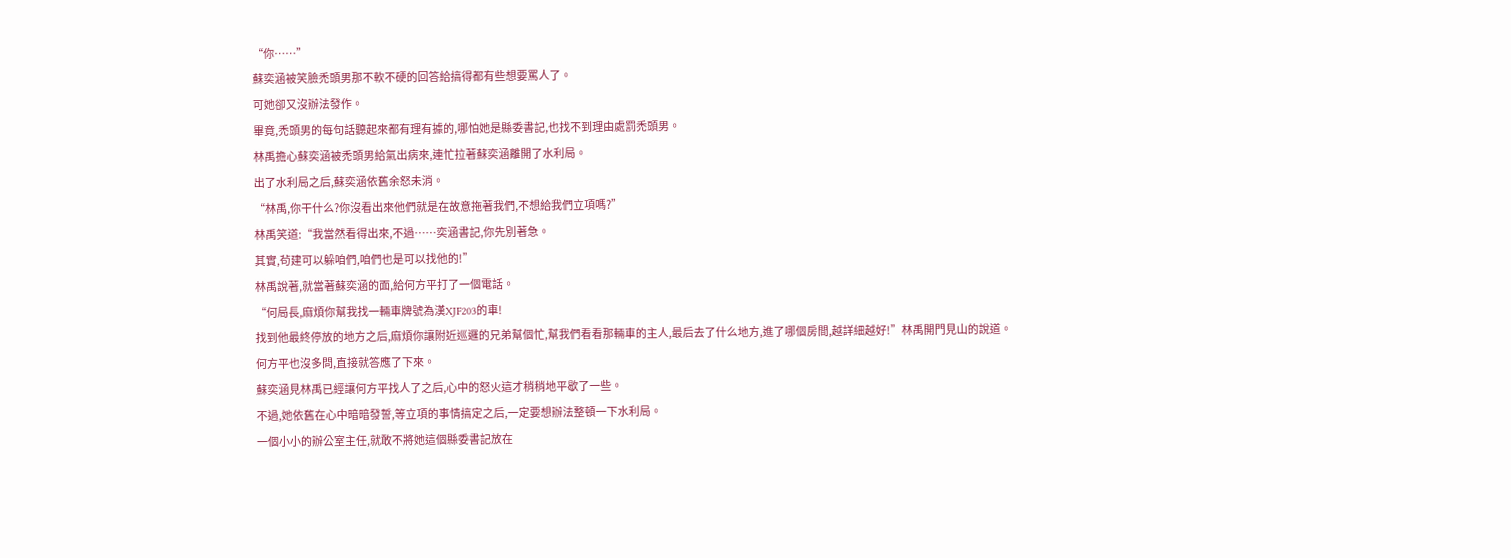“你……”
蘇奕涵被笑臉禿頭男那不軟不硬的回答給搞得都有些想要罵人了。
可她卻又沒辦法發作。
畢竟,禿頭男的每句話聽起來都有理有據的,哪怕她是縣委書記,也找不到理由處罰禿頭男。
林禹擔心蘇奕涵被禿頭男給氣出病來,連忙拉著蘇奕涵離開了水利局。
出了水利局之后,蘇奕涵依舊余怒未消。
“林禹,你干什么?你沒看出來他們就是在故意拖著我們,不想給我們立項嗎?”
林禹笑道:“我當然看得出來,不過……奕涵書記,你先別著急。
其實,茍建可以躲咱們,咱們也是可以找他的!”
林禹說著,就當著蘇奕涵的面,給何方平打了一個電話。
“何局長,麻煩你幫我找一輛車牌號為漢XJF203的車!
找到他最終停放的地方之后,麻煩你讓附近巡邏的兄弟幫個忙,幫我們看看那輛車的主人,最后去了什么地方,進了哪個房間,越詳細越好!”林禹開門見山的說道。
何方平也沒多問,直接就答應了下來。
蘇奕涵見林禹已經讓何方平找人了之后,心中的怒火這才稍稍地平歇了一些。
不過,她依舊在心中暗暗發誓,等立項的事情搞定之后,一定要想辦法整頓一下水利局。
一個小小的辦公室主任,就敢不將她這個縣委書記放在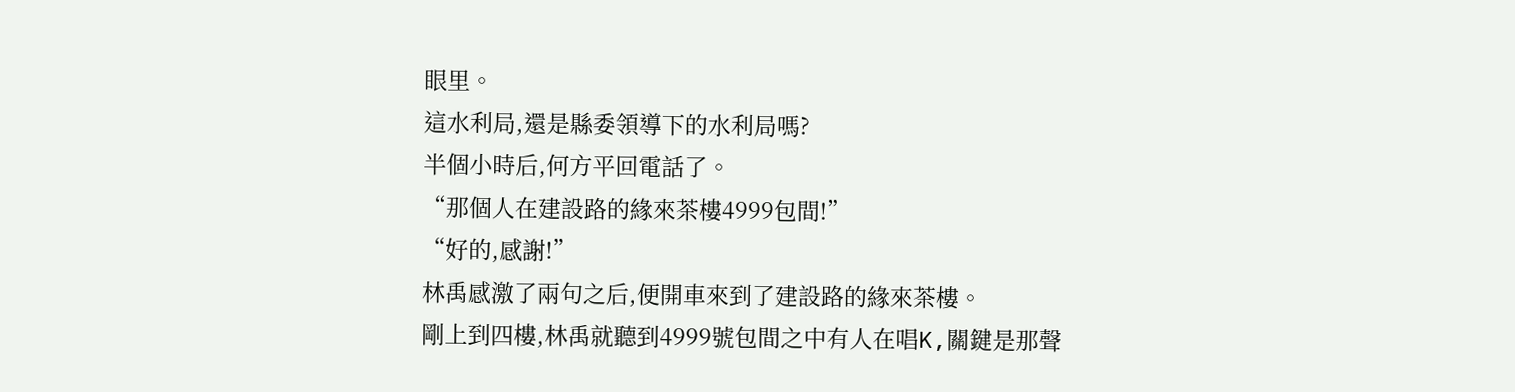眼里。
這水利局,還是縣委領導下的水利局嗎?
半個小時后,何方平回電話了。
“那個人在建設路的緣來茶樓4999包間!”
“好的,感謝!”
林禹感激了兩句之后,便開車來到了建設路的緣來茶樓。
剛上到四樓,林禹就聽到4999號包間之中有人在唱K,關鍵是那聲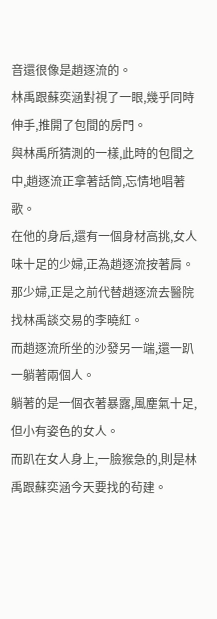音還很像是趙逐流的。
林禹跟蘇奕涵對視了一眼,幾乎同時伸手,推開了包間的房門。
與林禹所猜測的一樣,此時的包間之中,趙逐流正拿著話筒,忘情地唱著歌。
在他的身后,還有一個身材高挑,女人味十足的少婦,正為趙逐流按著肩。
那少婦,正是之前代替趙逐流去醫院找林禹談交易的李曉紅。
而趙逐流所坐的沙發另一端,還一趴一躺著兩個人。
躺著的是一個衣著暴露,風塵氣十足,但小有姿色的女人。
而趴在女人身上,一臉猴急的,則是林禹跟蘇奕涵今天要找的茍建。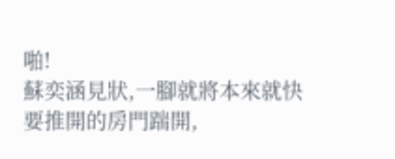啪!
蘇奕涵見狀,一腳就將本來就快要推開的房門踹開,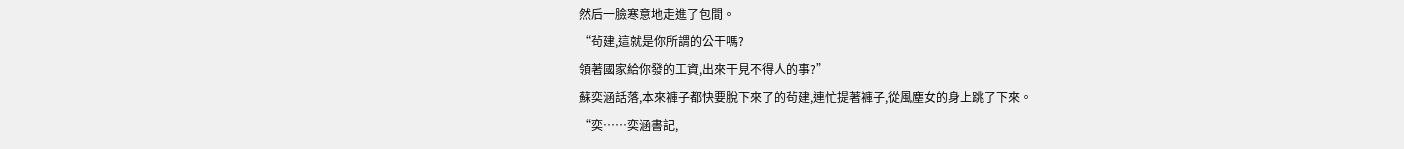然后一臉寒意地走進了包間。
“茍建,這就是你所謂的公干嗎?
領著國家給你發的工資,出來干見不得人的事?”
蘇奕涵話落,本來褲子都快要脫下來了的茍建,連忙提著褲子,從風塵女的身上跳了下來。
“奕……奕涵書記,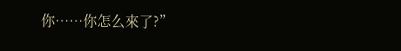你……你怎么來了?”